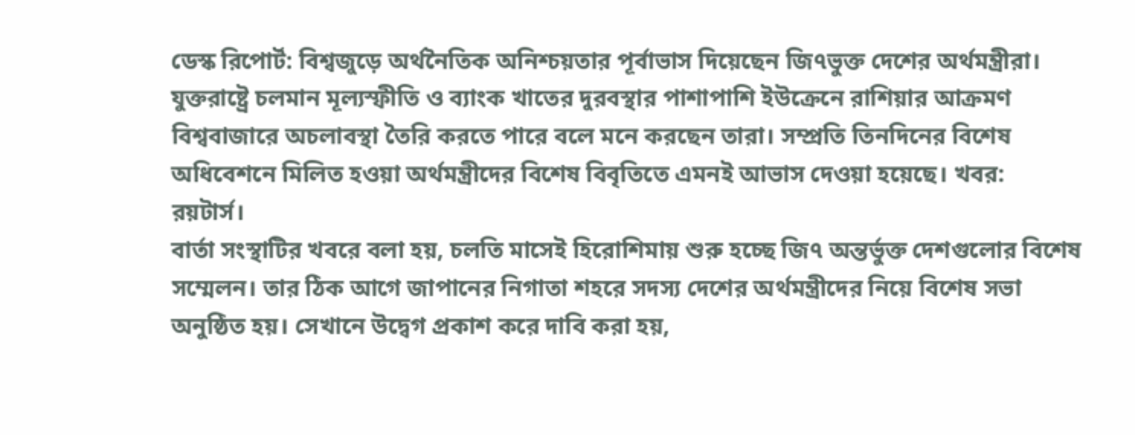ডেস্ক রিপোর্ট: বিশ্বজুড়ে অর্থনৈতিক অনিশ্চয়তার পূর্বাভাস দিয়েছেন জি৭ভুক্ত দেশের অর্থমন্ত্রীরা। যুক্তরাষ্ট্রে চলমান মূল্যস্ফীতি ও ব্যাংক খাতের দুরবস্থার পাশাপাশি ইউক্রেনে রাশিয়ার আক্রমণ বিশ্ববাজারে অচলাবস্থা তৈরি করতে পারে বলে মনে করছেন তারা। সম্প্রতি তিনদিনের বিশেষ অধিবেশনে মিলিত হওয়া অর্থমন্ত্রীদের বিশেষ বিবৃতিতে এমনই আভাস দেওয়া হয়েছে। খবর: রয়টার্স।
বার্তা সংস্থাটির খবরে বলা হয়, চলতি মাসেই হিরোশিমায় শুরু হচ্ছে জি৭ অন্তর্ভুক্ত দেশগুলোর বিশেষ সম্মেলন। তার ঠিক আগে জাপানের নিগাতা শহরে সদস্য দেশের অর্থমন্ত্রীদের নিয়ে বিশেষ সভা অনুষ্ঠিত হয়। সেখানে উদ্বেগ প্রকাশ করে দাবি করা হয়,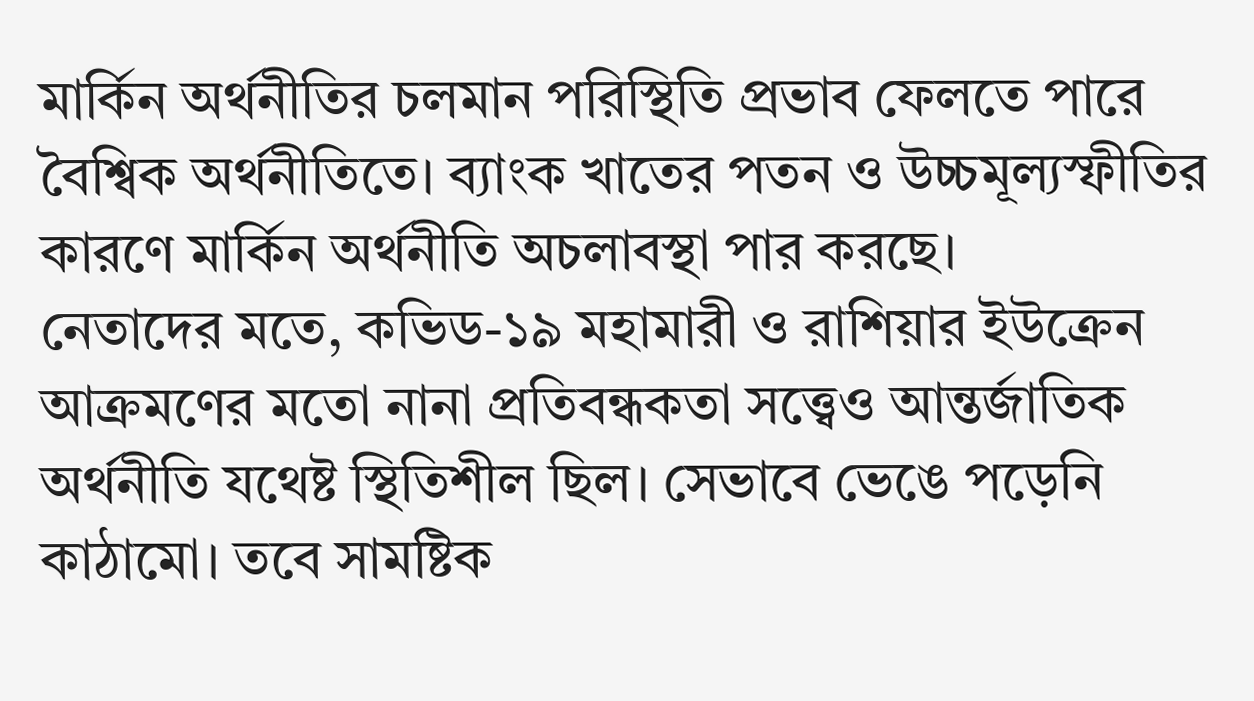মার্কিন অর্থনীতির চলমান পরিস্থিতি প্রভাব ফেলতে পারে বৈশ্বিক অর্থনীতিতে। ব্যাংক খাতের পতন ও উচ্চমূল্যস্ফীতির কারণে মার্কিন অর্থনীতি অচলাবস্থা পার করছে।
নেতাদের মতে, কভিড-১৯ মহামারী ও রাশিয়ার ইউক্রেন আক্রমণের মতো নানা প্রতিবন্ধকতা সত্ত্বেও আন্তর্জাতিক অর্থনীতি যথেষ্ট স্থিতিশীল ছিল। সেভাবে ভেঙে পড়েনি কাঠামো। তবে সামষ্টিক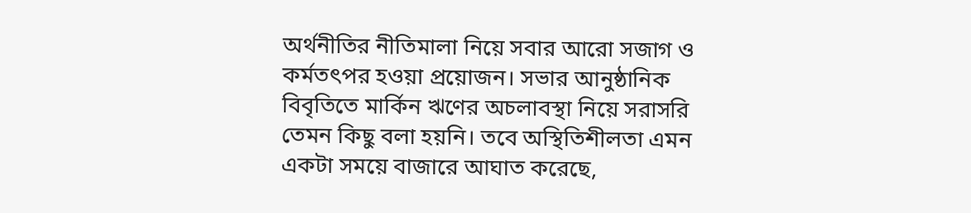অর্থনীতির নীতিমালা নিয়ে সবার আরো সজাগ ও কর্মতৎপর হওয়া প্রয়োজন। সভার আনুষ্ঠানিক বিবৃতিতে মার্কিন ঋণের অচলাবস্থা নিয়ে সরাসরি তেমন কিছু বলা হয়নি। তবে অস্থিতিশীলতা এমন একটা সময়ে বাজারে আঘাত করেছে,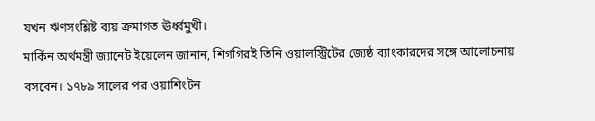যখন ঋণসংশ্লিষ্ট ব্যয় ক্রমাগত ঊর্ধ্বমুখী।
মার্কিন অর্থমন্ত্রী জ্যানেট ইয়েলেন জানান, শিগগিরই তিনি ওয়ালস্ট্রিটের জ্যেষ্ঠ ব্যাংকারদের সঙ্গে আলোচনায় বসবেন। ১৭৮৯ সালের পর ওয়াশিংটন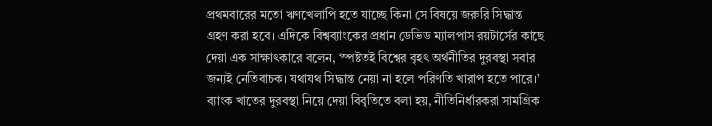প্রথমবারের মতো ঋণখেলাপি হতে যাচ্ছে কিনা সে বিষয়ে জরুরি সিদ্ধান্ত গ্রহণ করা হবে। এদিকে বিশ্বব্যাংকের প্রধান ডেভিড ম্যালপাস রয়টার্সের কাছে দেয়া এক সাক্ষাৎকারে বলেন, ‘স্পষ্টতই বিশ্বের বৃহৎ অর্থনীতির দুরবস্থা সবার জন্যই নেতিবাচক। যথাযথ সিদ্ধান্ত নেয়া না হলে পরিণতি খারাপ হতে পারে।’ ব্যাংক খাতের দুরবস্থা নিয়ে দেয়া বিবৃতিতে বলা হয়, নীতিনির্ধারকরা সামগ্রিক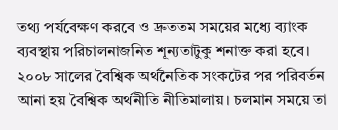তথ্য পর্যবেক্ষণ করবে ও দ্রুততম সময়ের মধ্যে ব্যাংক ব্যবস্থায় পরিচালনাজনিত শূন্যতাটুকু শনাক্ত করা হবে।
২০০৮ সালের বৈশ্বিক অর্থনৈতিক সংকটের পর পরিবর্তন আনা হয় বৈশ্বিক অর্থনীতি নীতিমালায়। চলমান সময়ে তা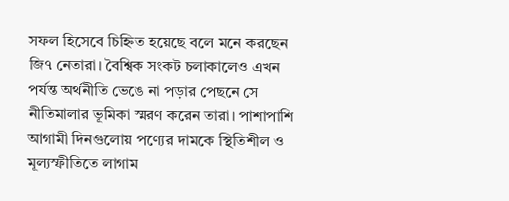সফল হিসেবে চিহ্নিত হয়েছে বলে মনে করছেন জি৭ নেতারা। বৈশ্বিক সংকট চলাকালেও এখন পর্যন্ত অর্থনীতি ভেঙে না পড়ার পেছনে সে নীতিমালার ভূমিকা স্মরণ করেন তারা। পাশাপাশি আগামী দিনগুলোয় পণ্যের দামকে স্থিতিশীল ও মূল্যস্ফীতিতে লাগাম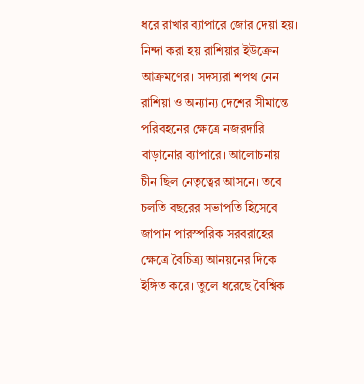ধরে রাখার ব্যাপারে জোর দেয়া হয়। নিন্দা করা হয় রাশিয়ার ইউক্রেন আক্রমণের। সদস্যরা শপথ নেন রাশিয়া ও অন্যান্য দেশের সীমান্তে পরিবহনের ক্ষেত্রে নজরদারি বাড়ানোর ব্যাপারে। আলোচনায় চীন ছিল নেতৃত্বের আসনে। তবে চলতি বছরের সভাপতি হিসেবে জাপান পারস্পরিক সরবরাহের ক্ষেত্রে বৈচিত্র্য আনয়নের দিকে ইঙ্গিত করে। তুলে ধরেছে বৈশ্বিক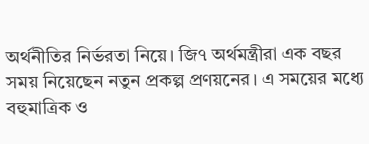অর্থনীতির নির্ভরতা নিয়ে। জি৭ অর্থমন্ত্রীরা এক বছর সময় নিয়েছেন নতুন প্রকল্প প্রণয়নের। এ সময়ের মধ্যে বহুমাত্রিক ও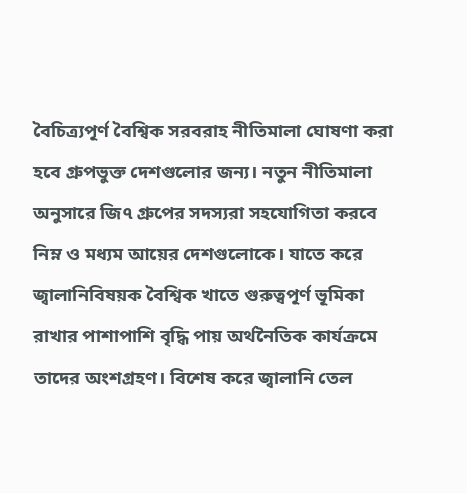বৈচিত্র্যপূর্ণ বৈশ্বিক সরবরাহ নীতিমালা ঘোষণা করা হবে গ্রুপভুক্ত দেশগুলোর জন্য। নতুন নীতিমালা অনুসারে জি৭ গ্রুপের সদস্যরা সহযোগিতা করবে নিম্ন ও মধ্যম আয়ের দেশগুলোকে। যাতে করে জ্বালানিবিষয়ক বৈশ্বিক খাতে গুরুত্বপূর্ণ ভূমিকা রাখার পাশাপাশি বৃদ্ধি পায় অর্থনৈতিক কার্যক্রমে তাদের অংশগ্রহণ। বিশেষ করে জ্বালানি তেল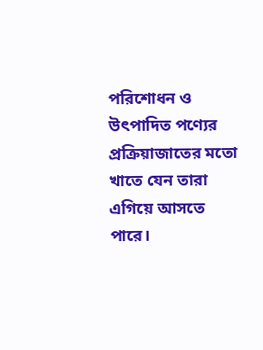পরিশোধন ও উৎপাদিত পণ্যের প্রক্রিয়াজাতের মতো খাতে যেন তারা এগিয়ে আসতে পারে।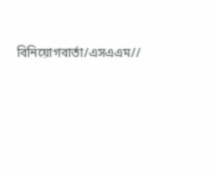বিনিয়োগবার্তা/এসএএম//